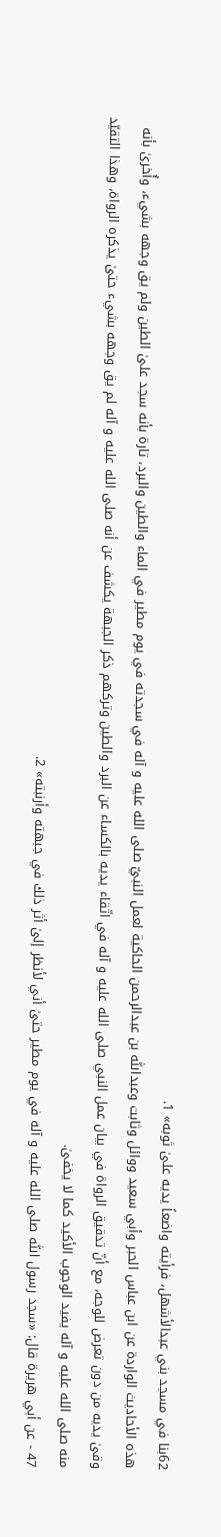62بنا في مسجد بني عبدالأشهل، فرأيته واضعاً يديه علىٰ ثوبه» 1.
هذه الأحاديث الواردة عن ابن عباس الحبر وأبي سعيد ووائل وثابت وعبداللّٰه بن عبدالرحمن الحاكية لعمل النبيّ صلى الله عليه و آله في سجدته في يوم مطير في الماء والطين والبرد، تارة بأنه سجد علىٰ الطين ولم يق وجهه بشيء، وأُخرىٰ بأنه وقىٰ يديه من دون تعرض للوجه، مع أنّ تدقيق الرواة في بيان عمل النبي صلى الله عليه و آله في اتّقاء يديه بالكساء عن البرد والطين وتركهم ذكر الجبهة يكشف عن أنه صلى الله عليه و آله لم يق وجهه بشيء حتىٰ يذكره الرواة، وهذا التقيّد منه صلى الله عليه و آله يفيد الوجوب الأكيد كما لا يخفىٰ.
47 - عن أبي هريرة قال: «سجد رسول اللّٰه صلى الله عليه و آله في يوم مطير حتىٰ أني لأنظر إلىٰ أثر ذلك في جبهته وأرنبته» 2.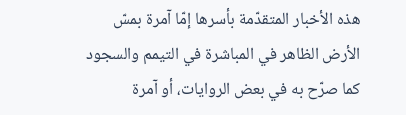هذه الأخبار المتقدّمة بأسرها إمّا آمرة بمسّ الأرض الظاهر في المباشرة في التيمم والسجود كما صرّح به في بعض الروايات، أو آمرة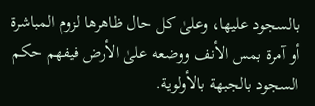بالسجود عليها، وعلىٰ كل حال ظاهرها لزوم المباشرة أو آمرة بمس الأنف ووضعه علىٰ الأرض فيفهم حكم السجود بالجبهة بالأولوية.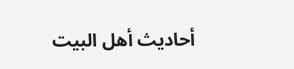أحاديث أهل البيت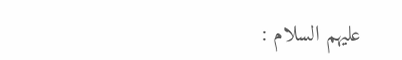عليهم السلام :